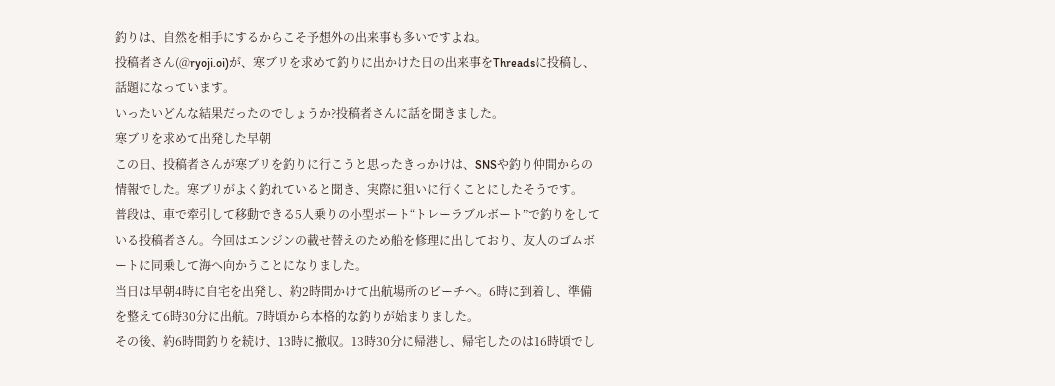釣りは、自然を相手にするからこそ予想外の出来事も多いですよね。
投稿者さん(@ryoji.oi)が、寒ブリを求めて釣りに出かけた日の出来事をThreadsに投稿し、話題になっています。
いったいどんな結果だったのでしょうか?投稿者さんに話を聞きました。
寒ブリを求めて出発した早朝
この日、投稿者さんが寒ブリを釣りに行こうと思ったきっかけは、SNSや釣り仲間からの情報でした。寒ブリがよく釣れていると聞き、実際に狙いに行くことにしたそうです。
普段は、車で牽引して移動できる5人乗りの小型ボート“トレーラブルボート”で釣りをしている投稿者さん。今回はエンジンの載せ替えのため船を修理に出しており、友人のゴムボートに同乗して海へ向かうことになりました。
当日は早朝4時に自宅を出発し、約2時間かけて出航場所のビーチへ。6時に到着し、準備を整えて6時30分に出航。7時頃から本格的な釣りが始まりました。
その後、約6時間釣りを続け、13時に撤収。13時30分に帰港し、帰宅したのは16時頃でし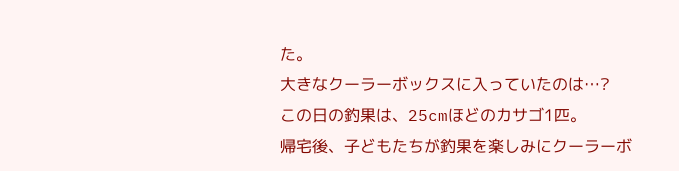た。
大きなクーラーボックスに入っていたのは…?
この日の釣果は、25cmほどのカサゴ1匹。
帰宅後、子どもたちが釣果を楽しみにクーラーボ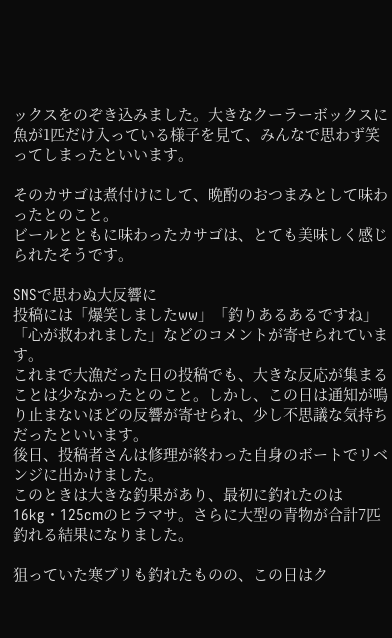ックスをのぞき込みました。大きなクーラーボックスに魚が1匹だけ入っている様子を見て、みんなで思わず笑ってしまったといいます。

そのカサゴは煮付けにして、晩酌のおつまみとして味わったとのこと。
ビールとともに味わったカサゴは、とても美味しく感じられたそうです。

SNSで思わぬ大反響に
投稿には「爆笑しましたww」「釣りあるあるですね」「心が救われました」などのコメントが寄せられています。
これまで大漁だった日の投稿でも、大きな反応が集まることは少なかったとのこと。しかし、この日は通知が鳴り止まないほどの反響が寄せられ、少し不思議な気持ちだったといいます。
後日、投稿者さんは修理が終わった自身のボートでリベンジに出かけました。
このときは大きな釣果があり、最初に釣れたのは16kg・125cmのヒラマサ。さらに大型の青物が合計7匹釣れる結果になりました。

狙っていた寒ブリも釣れたものの、この日はク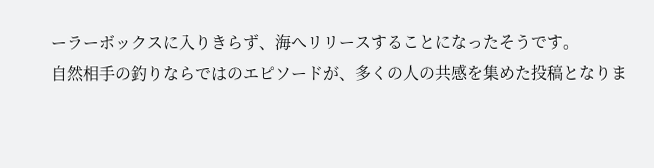ーラーボックスに入りきらず、海へリリースすることになったそうです。
自然相手の釣りならではのエピソードが、多くの人の共感を集めた投稿となりま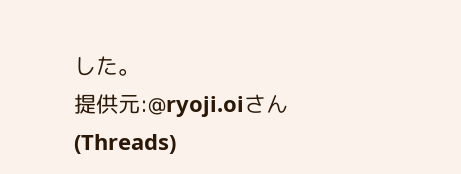した。
提供元:@ryoji.oiさん(Threads)